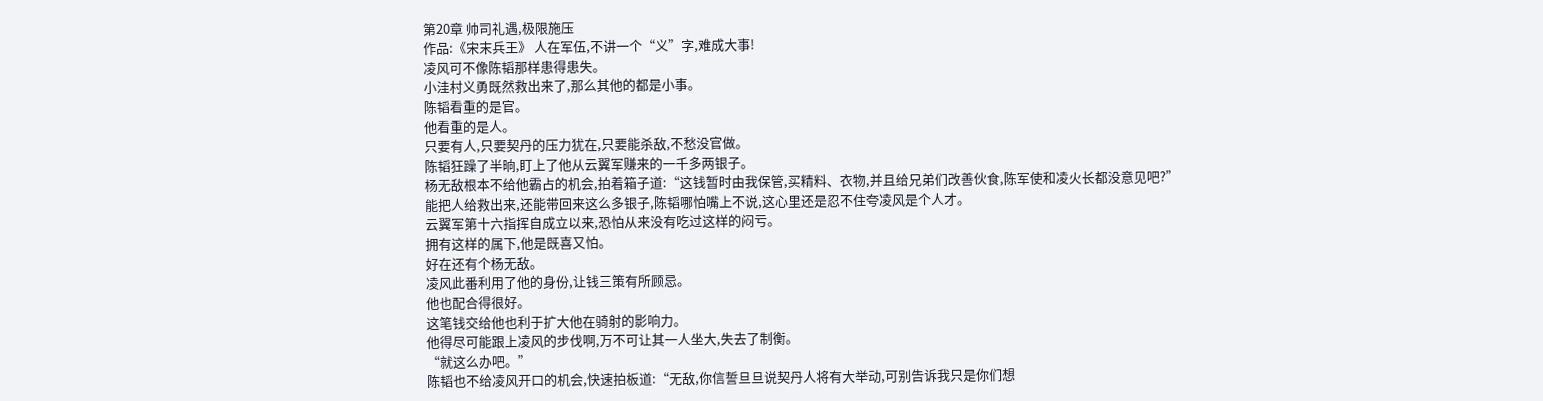第20章 帅司礼遇,极限施压
作品:《宋末兵王》 人在军伍,不讲一个“义”字,难成大事!
凌风可不像陈韬那样患得患失。
小洼村义勇既然救出来了,那么其他的都是小事。
陈韬看重的是官。
他看重的是人。
只要有人,只要契丹的压力犹在,只要能杀敌,不愁没官做。
陈韬狂躁了半晌,盯上了他从云翼军赚来的一千多两银子。
杨无敌根本不给他霸占的机会,拍着箱子道:“这钱暂时由我保管,买精料、衣物,并且给兄弟们改善伙食,陈军使和凌火长都没意见吧?”
能把人给救出来,还能带回来这么多银子,陈韬哪怕嘴上不说,这心里还是忍不住夸凌风是个人才。
云翼军第十六指挥自成立以来,恐怕从来没有吃过这样的闷亏。
拥有这样的属下,他是既喜又怕。
好在还有个杨无敌。
凌风此番利用了他的身份,让钱三策有所顾忌。
他也配合得很好。
这笔钱交给他也利于扩大他在骑射的影响力。
他得尽可能跟上凌风的步伐啊,万不可让其一人坐大,失去了制衡。
“就这么办吧。”
陈韬也不给凌风开口的机会,快速拍板道:“无敌,你信誓旦旦说契丹人将有大举动,可别告诉我只是你们想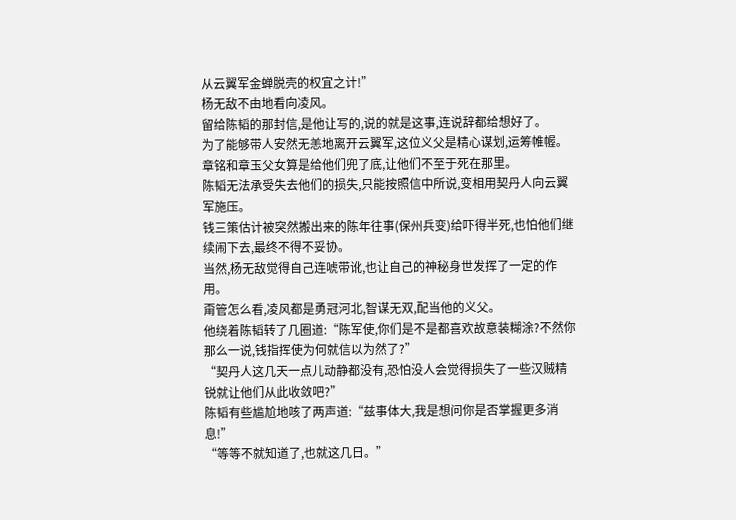从云翼军金蝉脱壳的权宜之计!”
杨无敌不由地看向凌风。
留给陈韬的那封信,是他让写的,说的就是这事,连说辞都给想好了。
为了能够带人安然无恙地离开云翼军,这位义父是精心谋划,运筹帷幄。
章铭和章玉父女算是给他们兜了底,让他们不至于死在那里。
陈韬无法承受失去他们的损失,只能按照信中所说,变相用契丹人向云翼军施压。
钱三策估计被突然搬出来的陈年往事(保州兵变)给吓得半死,也怕他们继续闹下去,最终不得不妥协。
当然,杨无敌觉得自己连唬带讹,也让自己的神秘身世发挥了一定的作用。
甭管怎么看,凌风都是勇冠河北,智谋无双,配当他的义父。
他绕着陈韬转了几圈道:“陈军使,你们是不是都喜欢故意装糊涂?不然你那么一说,钱指挥使为何就信以为然了?”
“契丹人这几天一点儿动静都没有,恐怕没人会觉得损失了一些汉贼精锐就让他们从此收敛吧?”
陈韬有些尴尬地咳了两声道:“兹事体大,我是想问你是否掌握更多消息!”
“等等不就知道了,也就这几日。”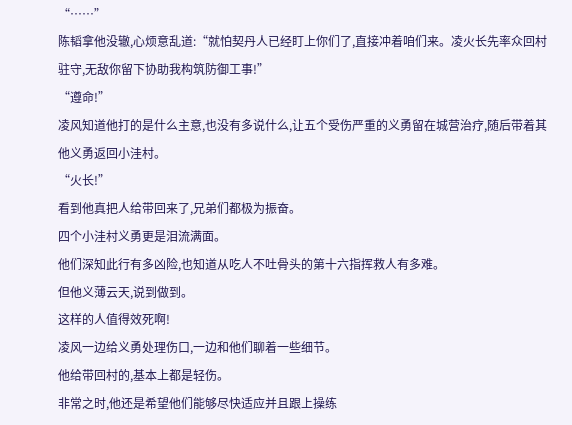“……”
陈韬拿他没辙,心烦意乱道:“就怕契丹人已经盯上你们了,直接冲着咱们来。凌火长先率众回村驻守,无敌你留下协助我构筑防御工事!”
“遵命!”
凌风知道他打的是什么主意,也没有多说什么,让五个受伤严重的义勇留在城营治疗,随后带着其他义勇返回小洼村。
“火长!”
看到他真把人给带回来了,兄弟们都极为振奋。
四个小洼村义勇更是泪流满面。
他们深知此行有多凶险,也知道从吃人不吐骨头的第十六指挥救人有多难。
但他义薄云天,说到做到。
这样的人值得效死啊!
凌风一边给义勇处理伤口,一边和他们聊着一些细节。
他给带回村的,基本上都是轻伤。
非常之时,他还是希望他们能够尽快适应并且跟上操练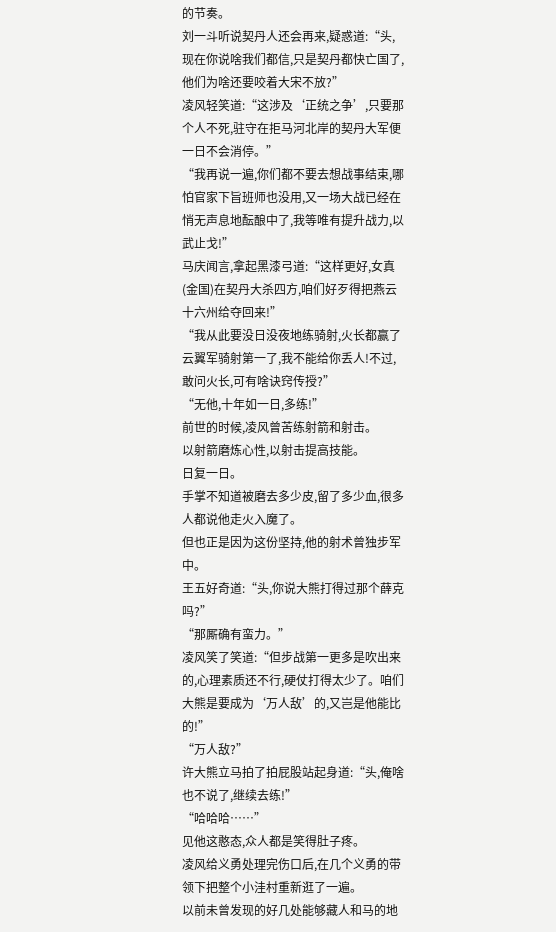的节奏。
刘一斗听说契丹人还会再来,疑惑道:“头,现在你说啥我们都信,只是契丹都快亡国了,他们为啥还要咬着大宋不放?”
凌风轻笑道:“这涉及‘正统之争’,只要那个人不死,驻守在拒马河北岸的契丹大军便一日不会消停。”
“我再说一遍,你们都不要去想战事结束,哪怕官家下旨班师也没用,又一场大战已经在悄无声息地酝酿中了,我等唯有提升战力,以武止戈!”
马庆闻言,拿起黑漆弓道:“这样更好,女真(金国)在契丹大杀四方,咱们好歹得把燕云十六州给夺回来!”
“我从此要没日没夜地练骑射,火长都赢了云翼军骑射第一了,我不能给你丢人!不过,敢问火长,可有啥诀窍传授?”
“无他,十年如一日,多练!”
前世的时候,凌风曾苦练射箭和射击。
以射箭磨炼心性,以射击提高技能。
日复一日。
手掌不知道被磨去多少皮,留了多少血,很多人都说他走火入魔了。
但也正是因为这份坚持,他的射术曾独步军中。
王五好奇道:“头,你说大熊打得过那个薛克吗?”
“那厮确有蛮力。”
凌风笑了笑道:“但步战第一更多是吹出来的,心理素质还不行,硬仗打得太少了。咱们大熊是要成为‘万人敌’的,又岂是他能比的!”
“万人敌?”
许大熊立马拍了拍屁股站起身道:“头,俺啥也不说了,继续去练!”
“哈哈哈……”
见他这憨态,众人都是笑得肚子疼。
凌风给义勇处理完伤口后,在几个义勇的带领下把整个小洼村重新逛了一遍。
以前未曾发现的好几处能够藏人和马的地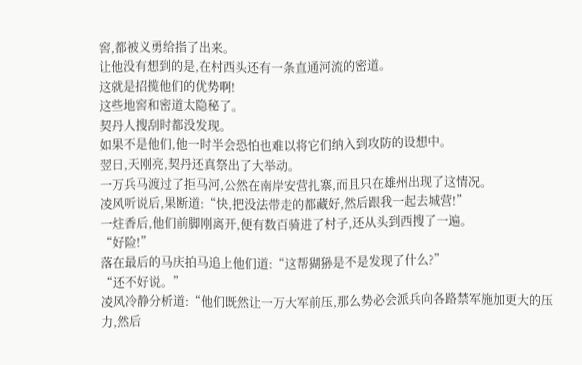窖,都被义勇给指了出来。
让他没有想到的是,在村西头还有一条直通河流的密道。
这就是招揽他们的优势啊!
这些地窖和密道太隐秘了。
契丹人搜刮时都没发现。
如果不是他们,他一时半会恐怕也难以将它们纳入到攻防的设想中。
翌日,天刚亮,契丹还真祭出了大举动。
一万兵马渡过了拒马河,公然在南岸安营扎寨,而且只在雄州出现了这情况。
凌风听说后,果断道:“快,把没法带走的都藏好,然后跟我一起去城营!”
一炷香后,他们前脚刚离开,便有数百骑进了村子,还从头到西搜了一遍。
“好险!”
落在最后的马庆拍马追上他们道:“这帮猢狲是不是发现了什么?”
“还不好说。”
凌风冷静分析道:“他们既然让一万大军前压,那么势必会派兵向各路禁军施加更大的压力,然后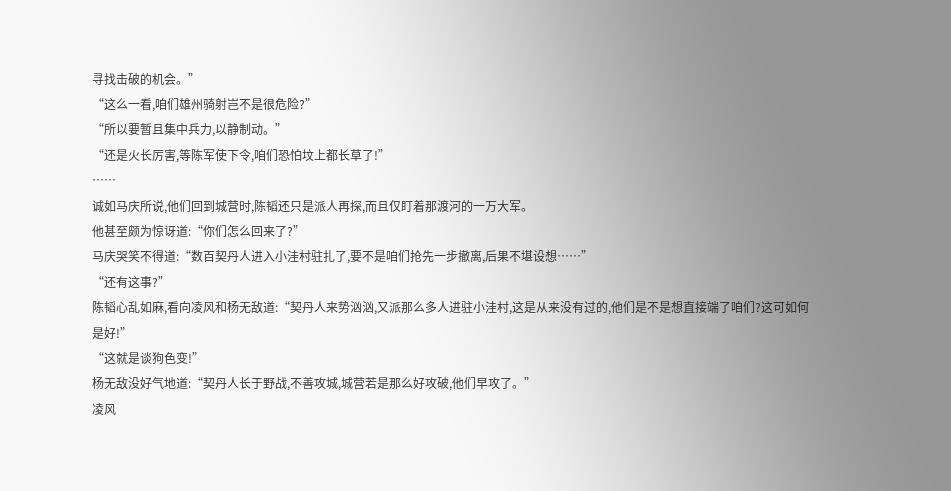寻找击破的机会。”
“这么一看,咱们雄州骑射岂不是很危险?”
“所以要暂且集中兵力,以静制动。”
“还是火长厉害,等陈军使下令,咱们恐怕坟上都长草了!”
……
诚如马庆所说,他们回到城营时,陈韬还只是派人再探,而且仅盯着那渡河的一万大军。
他甚至颇为惊讶道:“你们怎么回来了?”
马庆哭笑不得道:“数百契丹人进入小洼村驻扎了,要不是咱们抢先一步撤离,后果不堪设想……”
“还有这事?”
陈韬心乱如麻,看向凌风和杨无敌道:“契丹人来势汹汹,又派那么多人进驻小洼村,这是从来没有过的,他们是不是想直接端了咱们?这可如何是好!”
“这就是谈狗色变!”
杨无敌没好气地道:“契丹人长于野战,不善攻城,城营若是那么好攻破,他们早攻了。”
凌风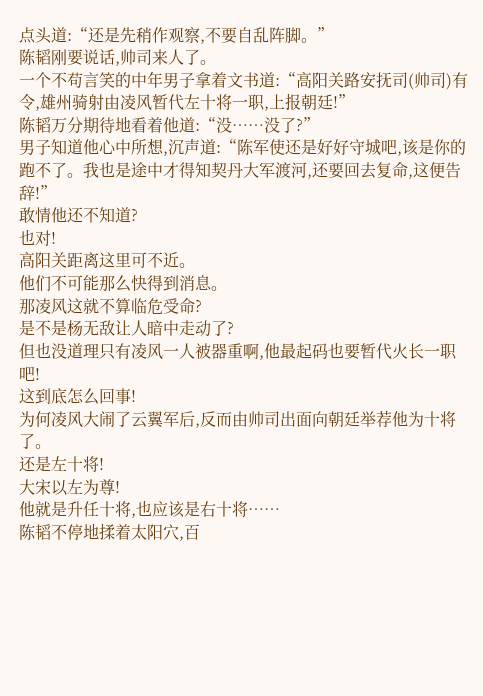点头道:“还是先稍作观察,不要自乱阵脚。”
陈韬刚要说话,帅司来人了。
一个不苟言笑的中年男子拿着文书道:“高阳关路安抚司(帅司)有令,雄州骑射由凌风暂代左十将一职,上报朝廷!”
陈韬万分期待地看着他道:“没……没了?”
男子知道他心中所想,沉声道:“陈军使还是好好守城吧,该是你的跑不了。我也是途中才得知契丹大军渡河,还要回去复命,这便告辞!”
敢情他还不知道?
也对!
高阳关距离这里可不近。
他们不可能那么快得到消息。
那凌风这就不算临危受命?
是不是杨无敌让人暗中走动了?
但也没道理只有凌风一人被器重啊,他最起码也要暂代火长一职吧!
这到底怎么回事!
为何凌风大闹了云翼军后,反而由帅司出面向朝廷举荐他为十将了。
还是左十将!
大宋以左为尊!
他就是升任十将,也应该是右十将……
陈韬不停地揉着太阳穴,百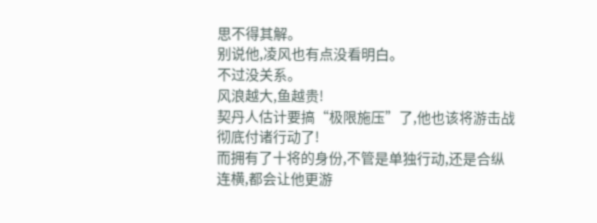思不得其解。
别说他,凌风也有点没看明白。
不过没关系。
风浪越大,鱼越贵!
契丹人估计要搞“极限施压”了,他也该将游击战彻底付诸行动了!
而拥有了十将的身份,不管是单独行动,还是合纵连横,都会让他更游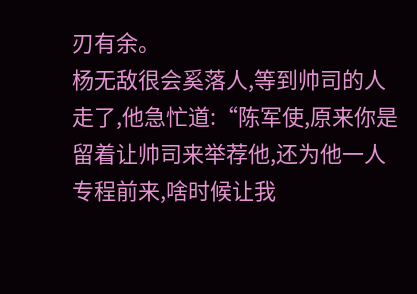刃有余。
杨无敌很会奚落人,等到帅司的人走了,他急忙道:“陈军使,原来你是留着让帅司来举荐他,还为他一人专程前来,啥时候让我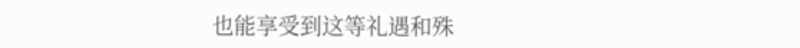也能享受到这等礼遇和殊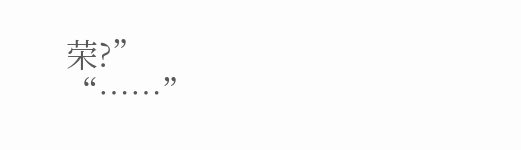荣?”
“……”